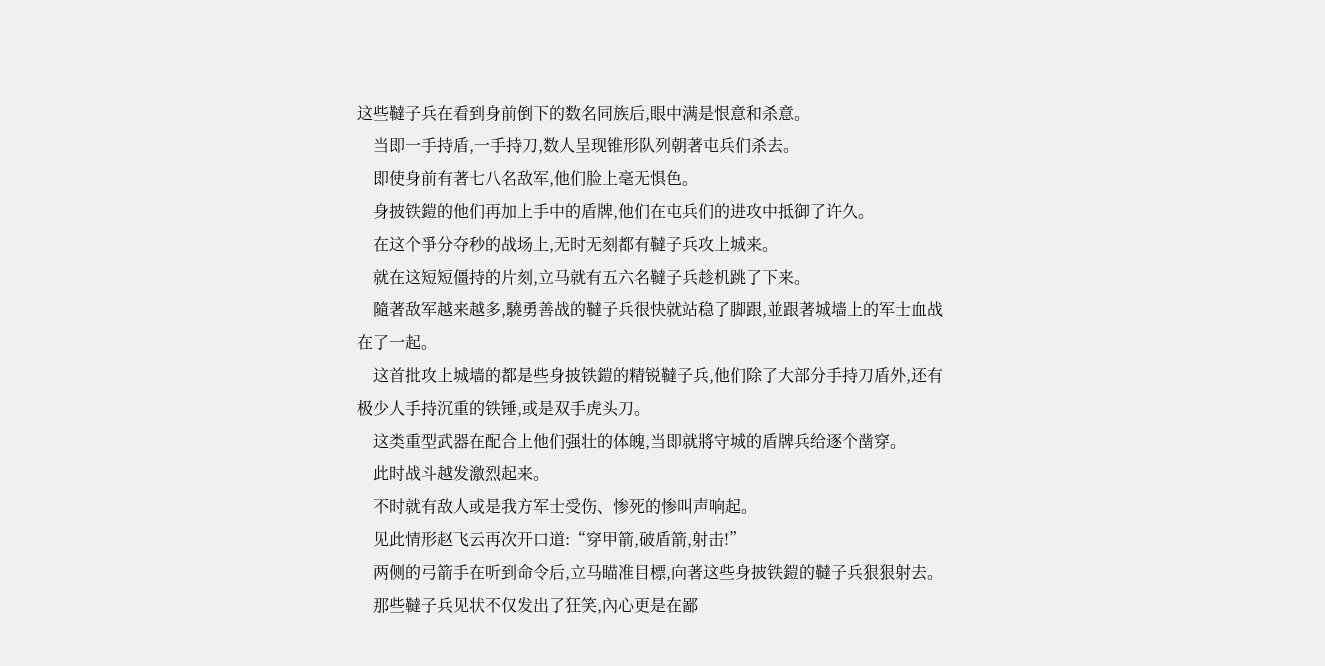这些韃子兵在看到身前倒下的数名同族后,眼中满是恨意和杀意。
    当即一手持盾,一手持刀,数人呈现锥形队列朝著屯兵们杀去。
    即使身前有著七八名敌军,他们脸上毫无惧色。
    身披铁鎧的他们再加上手中的盾牌,他们在屯兵们的进攻中抵御了许久。
    在这个爭分夺秒的战场上,无时无刻都有韃子兵攻上城来。
    就在这短短僵持的片刻,立马就有五六名韃子兵趁机跳了下来。
    隨著敌军越来越多,驍勇善战的韃子兵很快就站稳了脚跟,並跟著城墙上的军士血战在了一起。
    这首批攻上城墙的都是些身披铁鎧的精锐韃子兵,他们除了大部分手持刀盾外,还有极少人手持沉重的铁锤,或是双手虎头刀。
    这类重型武器在配合上他们强壮的体魄,当即就將守城的盾牌兵给逐个凿穿。
    此时战斗越发激烈起来。
    不时就有敌人或是我方军士受伤、惨死的惨叫声响起。
    见此情形赵飞云再次开口道:“穿甲箭,破盾箭,射击!”
    两侧的弓箭手在听到命令后,立马瞄准目標,向著这些身披铁鎧的韃子兵狠狠射去。
    那些韃子兵见状不仅发出了狂笑,內心更是在鄙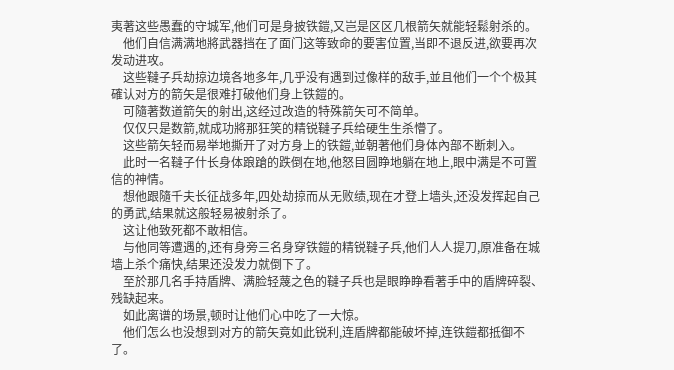夷著这些愚蠢的守城军,他们可是身披铁鎧,又岂是区区几根箭矢就能轻鬆射杀的。
    他们自信满满地將武器挡在了面门这等致命的要害位置,当即不退反进,欲要再次发动进攻。
    这些韃子兵劫掠边境各地多年,几乎没有遇到过像样的敌手,並且他们一个个极其確认对方的箭矢是很难打破他们身上铁鎧的。
    可隨著数道箭矢的射出,这经过改造的特殊箭矢可不简单。
    仅仅只是数箭,就成功將那狂笑的精锐韃子兵给硬生生杀懵了。
    这些箭矢轻而易举地撕开了对方身上的铁鎧,並朝著他们身体內部不断刺入。
    此时一名韃子什长身体踉蹌的跌倒在地,他怒目圆睁地躺在地上,眼中满是不可置信的神情。
    想他跟隨千夫长征战多年,四处劫掠而从无败绩,现在才登上墙头,还没发挥起自己的勇武,结果就这般轻易被射杀了。
    这让他致死都不敢相信。
    与他同等遭遇的,还有身旁三名身穿铁鎧的精锐韃子兵,他们人人提刀,原准备在城墙上杀个痛快,结果还没发力就倒下了。
    至於那几名手持盾牌、满脸轻蔑之色的韃子兵也是眼睁睁看著手中的盾牌碎裂、残缺起来。
    如此离谱的场景,顿时让他们心中吃了一大惊。
    他们怎么也没想到对方的箭矢竟如此锐利,连盾牌都能破坏掉,连铁鎧都抵御不了。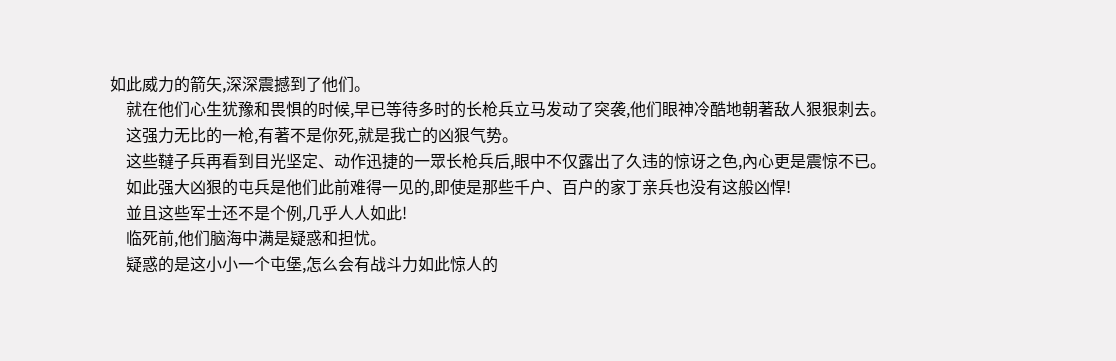如此威力的箭矢,深深震撼到了他们。
    就在他们心生犹豫和畏惧的时候,早已等待多时的长枪兵立马发动了突袭,他们眼神冷酷地朝著敌人狠狠刺去。
    这强力无比的一枪,有著不是你死,就是我亡的凶狠气势。
    这些韃子兵再看到目光坚定、动作迅捷的一眾长枪兵后,眼中不仅露出了久违的惊讶之色,內心更是震惊不已。
    如此强大凶狠的屯兵是他们此前难得一见的,即使是那些千户、百户的家丁亲兵也没有这般凶悍!
    並且这些军士还不是个例,几乎人人如此!
    临死前,他们脑海中满是疑惑和担忧。
    疑惑的是这小小一个屯堡,怎么会有战斗力如此惊人的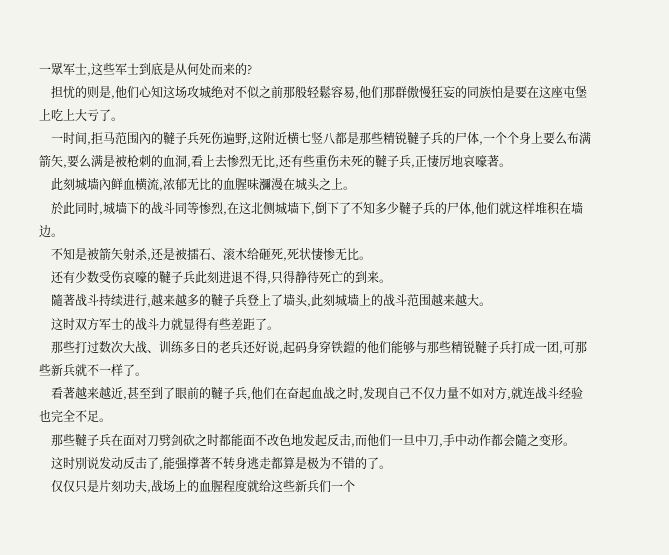一眾军士,这些军士到底是从何处而来的?
    担忧的则是,他们心知这场攻城绝对不似之前那般轻鬆容易,他们那群傲慢狂妄的同族怕是要在这座屯堡上吃上大亏了。
    一时间,拒马范围內的韃子兵死伤遍野,这附近横七竖八都是那些精锐韃子兵的尸体,一个个身上要么布满箭矢,要么满是被枪刺的血洞,看上去惨烈无比,还有些重伤未死的韃子兵,正悽厉地哀嚎著。
    此刻城墙內鲜血横流,浓郁无比的血腥味瀰漫在城头之上。
    於此同时,城墙下的战斗同等惨烈,在这北侧城墙下,倒下了不知多少韃子兵的尸体,他们就这样堆积在墙边。
    不知是被箭矢射杀,还是被擂石、滚木给砸死,死状悽惨无比。
    还有少数受伤哀嚎的韃子兵此刻进退不得,只得静待死亡的到来。
    隨著战斗持续进行,越来越多的韃子兵登上了墙头,此刻城墙上的战斗范围越来越大。
    这时双方军士的战斗力就显得有些差距了。
    那些打过数次大战、训练多日的老兵还好说,起码身穿铁鎧的他们能够与那些精锐韃子兵打成一团,可那些新兵就不一样了。
    看著越来越近,甚至到了眼前的韃子兵,他们在奋起血战之时,发现自己不仅力量不如对方,就连战斗经验也完全不足。
    那些韃子兵在面对刀劈剑砍之时都能面不改色地发起反击,而他们一旦中刀,手中动作都会隨之变形。
    这时別说发动反击了,能强撑著不转身逃走都算是极为不错的了。
    仅仅只是片刻功夫,战场上的血腥程度就给这些新兵们一个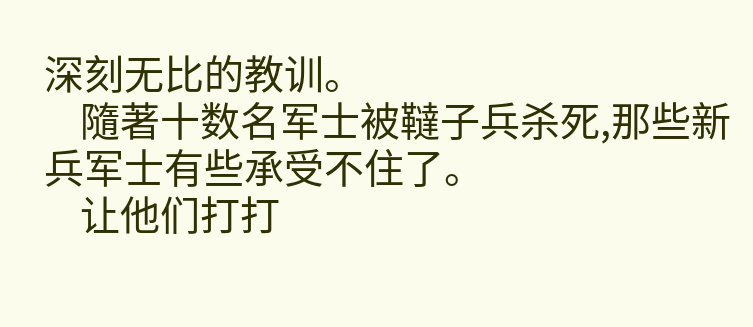深刻无比的教训。
    隨著十数名军士被韃子兵杀死,那些新兵军士有些承受不住了。
    让他们打打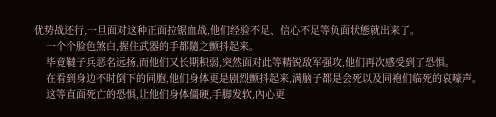优势战还行,一旦面对这种正面拉锯血战,他们经验不足、信心不足等负面状態就出来了。
    一个个脸色煞白,握住武器的手都隨之颤抖起来。
    毕竟韃子兵恶名远扬,而他们又长期积弱,突然面对此等精锐敌军强攻,他们再次感受到了恐惧。
    在看到身边不时倒下的同胞,他们身体更是剧烈颤抖起来,满脑子都是会死以及同袍们临死的哀嚎声。
    这等直面死亡的恐惧,让他们身体僵硬,手脚发软,內心更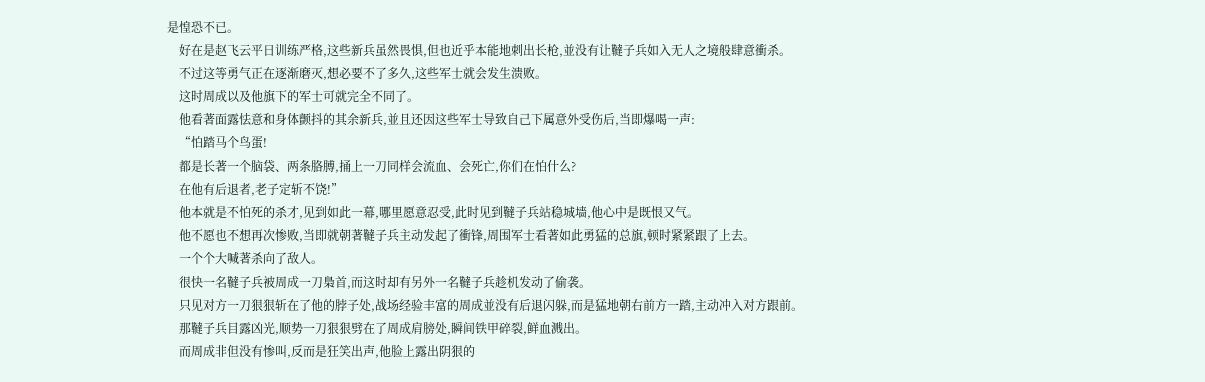是惶恐不已。
    好在是赵飞云平日训练严格,这些新兵虽然畏惧,但也近乎本能地刺出长枪,並没有让韃子兵如入无人之境般肆意衝杀。
    不过这等勇气正在逐渐磨灭,想必要不了多久,这些军士就会发生溃败。
    这时周成以及他旗下的军士可就完全不同了。
    他看著面露怯意和身体颤抖的其余新兵,並且还因这些军士导致自己下属意外受伤后,当即爆喝一声:
    “怕踏马个鸟蛋!
    都是长著一个脑袋、两条胳膊,捅上一刀同样会流血、会死亡,你们在怕什么?
    在他有后退者,老子定斩不饶!”
    他本就是不怕死的杀才,见到如此一幕,哪里愿意忍受,此时见到韃子兵站稳城墙,他心中是既恨又气。
    他不愿也不想再次惨败,当即就朝著韃子兵主动发起了衝锋,周围军士看著如此勇猛的总旗,顿时紧紧跟了上去。
    一个个大喊著杀向了敌人。
    很快一名韃子兵被周成一刀梟首,而这时却有另外一名韃子兵趁机发动了偷袭。
    只见对方一刀狠狠斩在了他的脖子处,战场经验丰富的周成並没有后退闪躲,而是猛地朝右前方一踏,主动冲入对方跟前。
    那韃子兵目露凶光,顺势一刀狠狠劈在了周成肩膀处,瞬间铁甲碎裂,鲜血溅出。
    而周成非但没有惨叫,反而是狂笑出声,他脸上露出阴狠的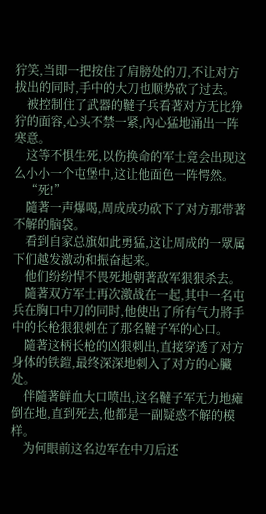狞笑,当即一把按住了肩膀处的刀,不让对方拔出的同时,手中的大刀也顺势砍了过去。
    被控制住了武器的韃子兵看著对方无比狰狞的面容,心头不禁一紧,內心猛地涌出一阵寒意。
    这等不惧生死,以伤换命的军士竟会出现这么小小一个屯堡中,这让他面色一阵愕然。
    “死!”
    隨著一声爆喝,周成成功砍下了对方那带著不解的脑袋。
    看到自家总旗如此勇猛,这让周成的一眾属下们越发激动和振奋起来。
    他们纷纷悍不畏死地朝著敌军狠狠杀去。
    隨著双方军士再次激战在一起,其中一名屯兵在胸口中刀的同时,他使出了所有气力將手中的长枪狠狠刺在了那名韃子军的心口。
    隨著这柄长枪的凶狠刺出,直接穿透了对方身体的铁鎧,最终深深地刺入了对方的心臟处。
    伴隨著鲜血大口喷出,这名韃子军无力地瘫倒在地,直到死去,他都是一副疑惑不解的模样。
    为何眼前这名边军在中刀后还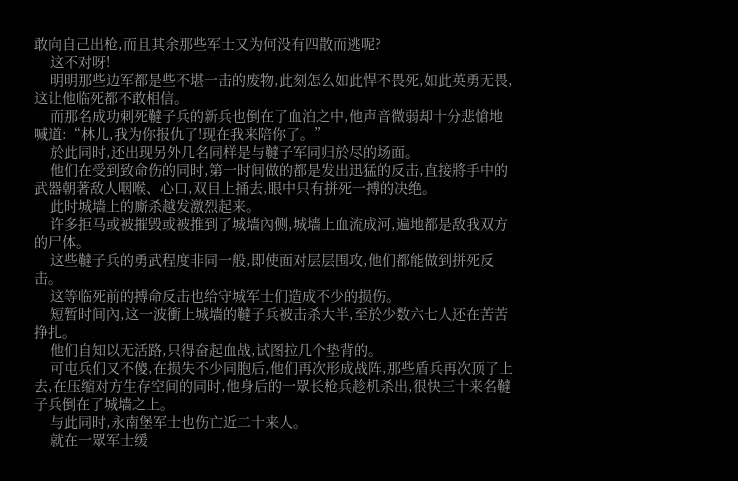敢向自己出枪,而且其余那些军士又为何没有四散而逃呢?
    这不对呀!
    明明那些边军都是些不堪一击的废物,此刻怎么如此悍不畏死,如此英勇无畏,这让他临死都不敢相信。
    而那名成功刺死韃子兵的新兵也倒在了血泊之中,他声音微弱却十分悲愴地喊道:“林儿,我为你报仇了!现在我来陪你了。”
    於此同时,还出现另外几名同样是与韃子军同归於尽的场面。
    他们在受到致命伤的同时,第一时间做的都是发出迅猛的反击,直接將手中的武器朝著敌人咽喉、心口,双目上捅去,眼中只有拼死一搏的决绝。
    此时城墙上的廝杀越发激烈起来。
    许多拒马或被摧毁或被推到了城墙內侧,城墙上血流成河,遍地都是敌我双方的尸体。
    这些韃子兵的勇武程度非同一般,即使面对层层围攻,他们都能做到拼死反击。
    这等临死前的搏命反击也给守城军士们造成不少的损伤。
    短暂时间內,这一波衝上城墙的韃子兵被击杀大半,至於少数六七人还在苦苦挣扎。
    他们自知以无活路,只得奋起血战,试图拉几个垫背的。
    可屯兵们又不傻,在损失不少同胞后,他们再次形成战阵,那些盾兵再次顶了上去,在压缩对方生存空间的同时,他身后的一眾长枪兵趁机杀出,很快三十来名韃子兵倒在了城墙之上。
    与此同时,永南堡军士也伤亡近二十来人。
    就在一眾军士缓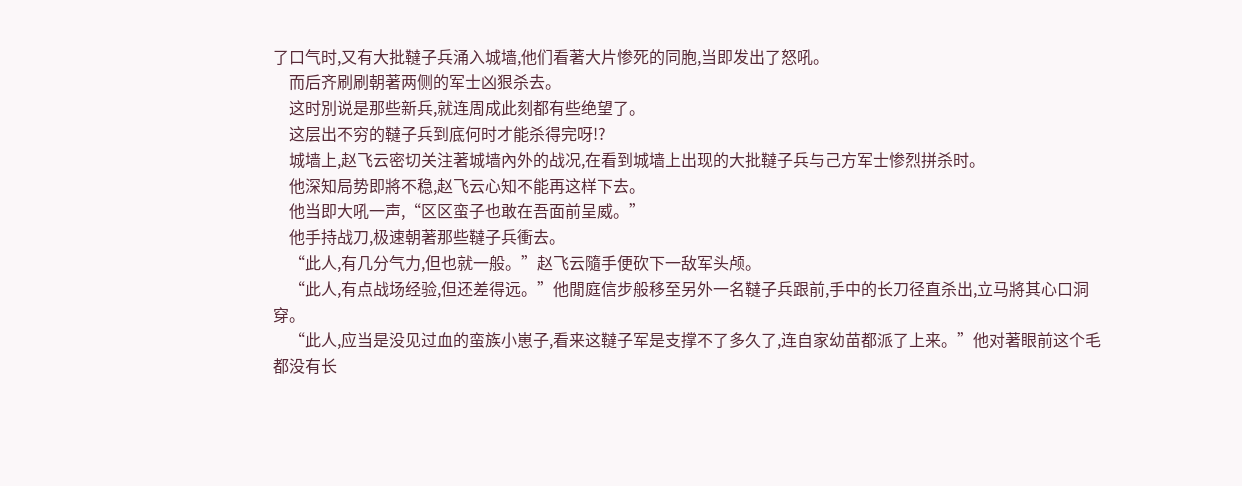了口气时,又有大批韃子兵涌入城墙,他们看著大片惨死的同胞,当即发出了怒吼。
    而后齐刷刷朝著两侧的军士凶狠杀去。
    这时別说是那些新兵,就连周成此刻都有些绝望了。
    这层出不穷的韃子兵到底何时才能杀得完呀!?
    城墙上,赵飞云密切关注著城墙內外的战况,在看到城墙上出现的大批韃子兵与己方军士惨烈拼杀时。
    他深知局势即將不稳,赵飞云心知不能再这样下去。
    他当即大吼一声,“区区蛮子也敢在吾面前呈威。”
    他手持战刀,极速朝著那些韃子兵衝去。
    “此人,有几分气力,但也就一般。”赵飞云隨手便砍下一敌军头颅。
    “此人,有点战场经验,但还差得远。”他閒庭信步般移至另外一名韃子兵跟前,手中的长刀径直杀出,立马將其心口洞穿。
    “此人,应当是没见过血的蛮族小崽子,看来这韃子军是支撑不了多久了,连自家幼苗都派了上来。”他对著眼前这个毛都没有长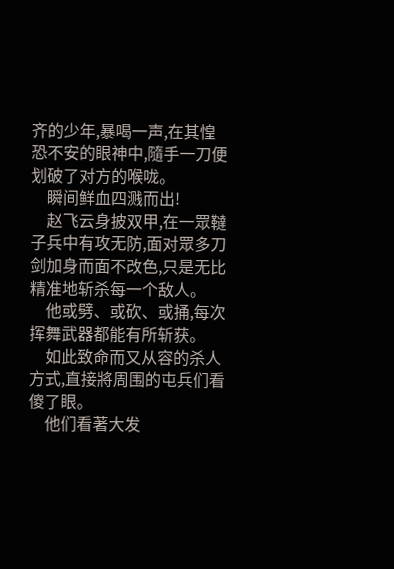齐的少年,暴喝一声,在其惶恐不安的眼神中,隨手一刀便划破了对方的喉咙。
    瞬间鲜血四溅而出!
    赵飞云身披双甲,在一眾韃子兵中有攻无防,面对眾多刀剑加身而面不改色,只是无比精准地斩杀每一个敌人。
    他或劈、或砍、或捅,每次挥舞武器都能有所斩获。
    如此致命而又从容的杀人方式,直接將周围的屯兵们看傻了眼。
    他们看著大发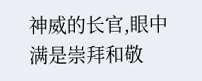神威的长官,眼中满是崇拜和敬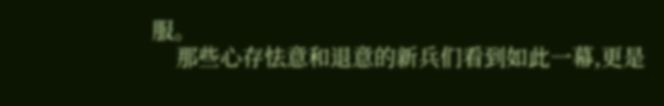服。
    那些心存怯意和退意的新兵们看到如此一幕,更是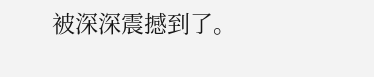被深深震撼到了。